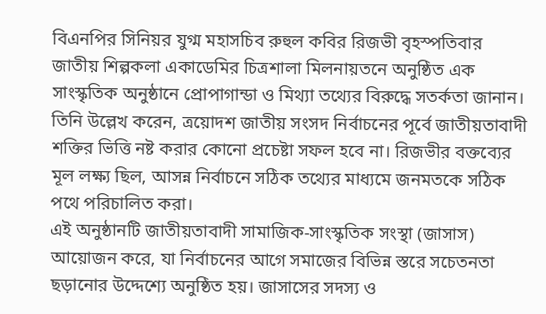বিএনপির সিনিয়র যুগ্ম মহাসচিব রুহুল কবির রিজভী বৃহস্পতিবার জাতীয় শিল্পকলা একাডেমির চিত্রশালা মিলনায়তনে অনুষ্ঠিত এক সাংস্কৃতিক অনুষ্ঠানে প্রোপাগান্ডা ও মিথ্যা তথ্যের বিরুদ্ধে সতর্কতা জানান। তিনি উল্লেখ করেন, ত্রয়োদশ জাতীয় সংসদ নির্বাচনের পূর্বে জাতীয়তাবাদী শক্তির ভিত্তি নষ্ট করার কোনো প্রচেষ্টা সফল হবে না। রিজভীর বক্তব্যের মূল লক্ষ্য ছিল, আসন্ন নির্বাচনে সঠিক তথ্যের মাধ্যমে জনমতকে সঠিক পথে পরিচালিত করা।
এই অনুষ্ঠানটি জাতীয়তাবাদী সামাজিক-সাংস্কৃতিক সংস্থা (জাসাস) আয়োজন করে, যা নির্বাচনের আগে সমাজের বিভিন্ন স্তরে সচেতনতা ছড়ানোর উদ্দেশ্যে অনুষ্ঠিত হয়। জাসাসের সদস্য ও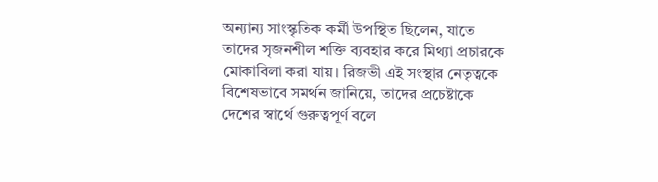অন্যান্য সাংস্কৃতিক কর্মী উপস্থিত ছিলেন, যাতে তাদের সৃজনশীল শক্তি ব্যবহার করে মিথ্যা প্রচারকে মোকাবিলা করা যায়। রিজভী এই সংস্থার নেতৃত্বকে বিশেষভাবে সমর্থন জানিয়ে, তাদের প্রচেষ্টাকে দেশের স্বার্থে গুরুত্বপূর্ণ বলে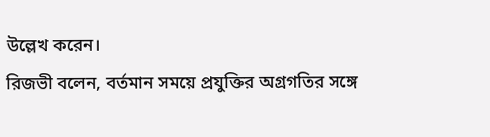উল্লেখ করেন।
রিজভী বলেন, বর্তমান সময়ে প্রযুক্তির অগ্রগতির সঙ্গে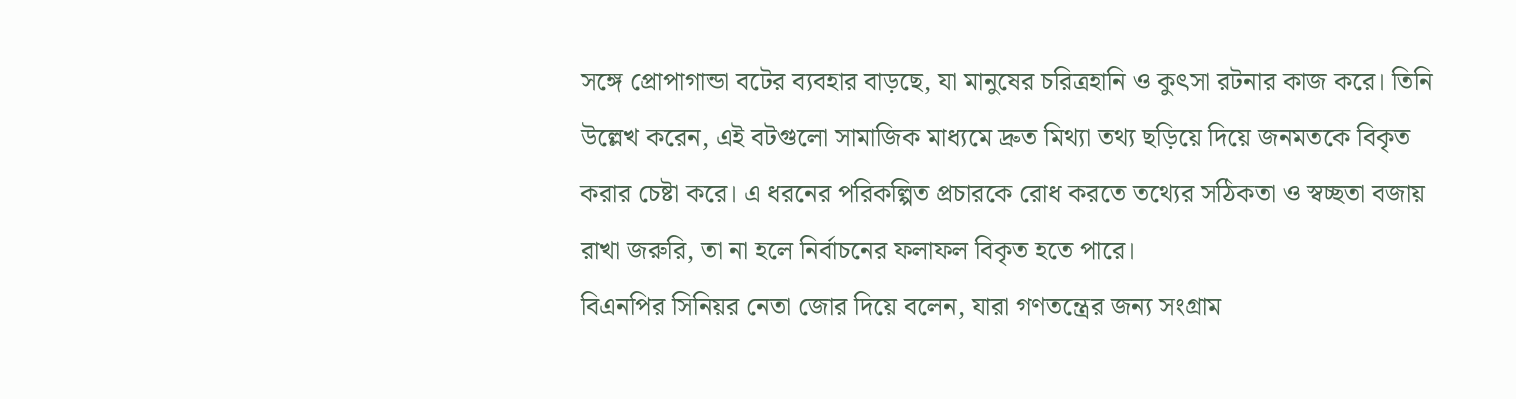সঙ্গে প্রোপাগান্ডা বটের ব্যবহার বাড়ছে, যা মানুষের চরিত্রহানি ও কুৎসা রটনার কাজ করে। তিনি উল্লেখ করেন, এই বটগুলো সামাজিক মাধ্যমে দ্রুত মিথ্যা তথ্য ছড়িয়ে দিয়ে জনমতকে বিকৃত করার চেষ্টা করে। এ ধরনের পরিকল্পিত প্রচারকে রোধ করতে তথ্যের সঠিকতা ও স্বচ্ছতা বজায় রাখা জরুরি, তা না হলে নির্বাচনের ফলাফল বিকৃত হতে পারে।
বিএনপির সিনিয়র নেতা জোর দিয়ে বলেন, যারা গণতন্ত্রের জন্য সংগ্রাম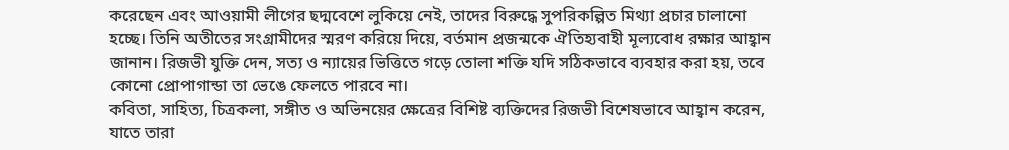করেছেন এবং আওয়ামী লীগের ছদ্মবেশে লুকিয়ে নেই, তাদের বিরুদ্ধে সুপরিকল্পিত মিথ্যা প্রচার চালানো হচ্ছে। তিনি অতীতের সংগ্রামীদের স্মরণ করিয়ে দিয়ে, বর্তমান প্রজন্মকে ঐতিহ্যবাহী মূল্যবোধ রক্ষার আহ্বান জানান। রিজভী যুক্তি দেন, সত্য ও ন্যায়ের ভিত্তিতে গড়ে তোলা শক্তি যদি সঠিকভাবে ব্যবহার করা হয়, তবে কোনো প্রোপাগান্ডা তা ভেঙে ফেলতে পারবে না।
কবিতা, সাহিত্য, চিত্রকলা, সঙ্গীত ও অভিনয়ের ক্ষেত্রের বিশিষ্ট ব্যক্তিদের রিজভী বিশেষভাবে আহ্বান করেন, যাতে তারা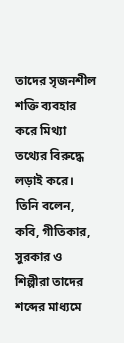তাদের সৃজনশীল শক্তি ব্যবহার করে মিথ্যা তথ্যের বিরুদ্ধে লড়াই করে। তিনি বলেন, কবি, গীতিকার, সুরকার ও শিল্পীরা তাদের শব্দের মাধ্যমে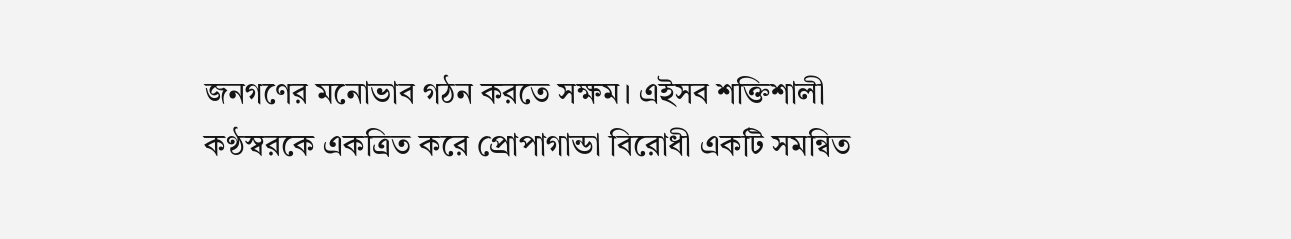জনগণের মনোভাব গঠন করতে সক্ষম। এইসব শক্তিশালী কণ্ঠস্বরকে একত্রিত করে প্রোপাগান্ডা বিরোধী একটি সমন্বিত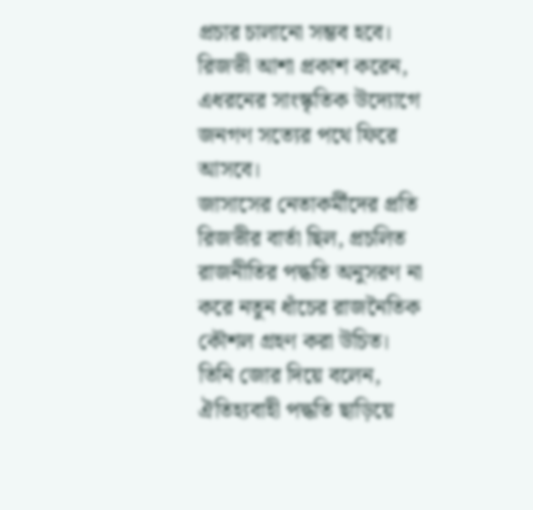প্রচার চালানো সম্ভব হবে। রিজভী আশা প্রকাশ করেন, এধরনের সাংস্কৃতিক উদ্যোগে জনগণ সত্যের পথে ফিরে আসবে।
জাসাসের নেতাকর্মীদের প্রতি রিজভীর বার্তা ছিল, প্রচলিত রাজনীতির পদ্ধতি অনুসরণ না করে নতুন ধাঁচের রাজনৈতিক কৌশল গ্রহণ করা উচিত। তিনি জোর দিয়ে বলেন, ঐতিহ্যবাহী পদ্ধতি ছাড়িয়ে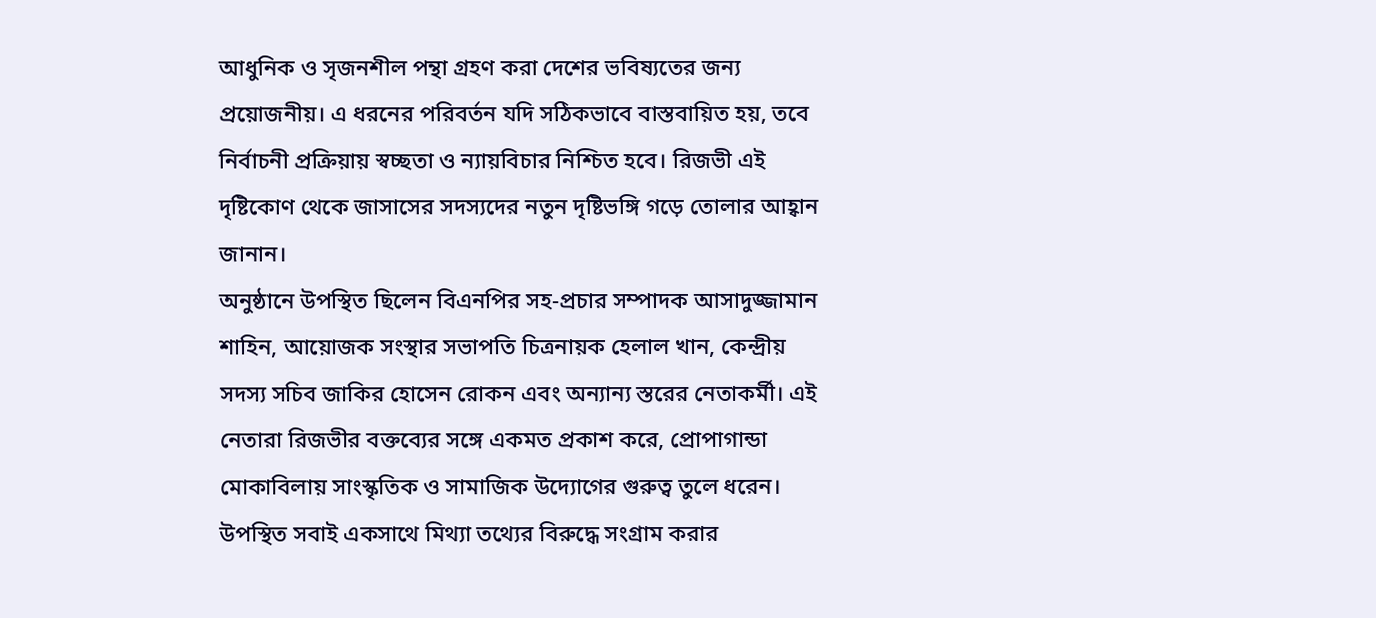আধুনিক ও সৃজনশীল পন্থা গ্রহণ করা দেশের ভবিষ্যতের জন্য প্রয়োজনীয়। এ ধরনের পরিবর্তন যদি সঠিকভাবে বাস্তবায়িত হয়, তবে নির্বাচনী প্রক্রিয়ায় স্বচ্ছতা ও ন্যায়বিচার নিশ্চিত হবে। রিজভী এই দৃষ্টিকোণ থেকে জাসাসের সদস্যদের নতুন দৃষ্টিভঙ্গি গড়ে তোলার আহ্বান জানান।
অনুষ্ঠানে উপস্থিত ছিলেন বিএনপির সহ-প্রচার সম্পাদক আসাদুজ্জামান শাহিন, আয়োজক সংস্থার সভাপতি চিত্রনায়ক হেলাল খান, কেন্দ্রীয় সদস্য সচিব জাকির হোসেন রোকন এবং অন্যান্য স্তরের নেতাকর্মী। এই নেতারা রিজভীর বক্তব্যের সঙ্গে একমত প্রকাশ করে, প্রোপাগান্ডা মোকাবিলায় সাংস্কৃতিক ও সামাজিক উদ্যোগের গুরুত্ব তুলে ধরেন। উপস্থিত সবাই একসাথে মিথ্যা তথ্যের বিরুদ্ধে সংগ্রাম করার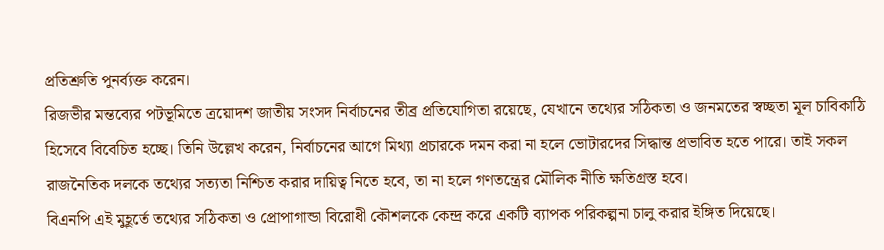প্রতিশ্রুতি পুনর্ব্যক্ত করেন।
রিজভীর মন্তব্যের পটভূমিতে ত্রয়োদশ জাতীয় সংসদ নির্বাচনের তীব্র প্রতিযোগিতা রয়েছে, যেখানে তথ্যের সঠিকতা ও জনমতের স্বচ্ছতা মূল চাবিকাঠি হিসেবে বিবেচিত হচ্ছে। তিনি উল্লেখ করেন, নির্বাচনের আগে মিথ্যা প্রচারকে দমন করা না হলে ভোটারদের সিদ্ধান্ত প্রভাবিত হতে পারে। তাই সকল রাজনৈতিক দলকে তথ্যের সত্যতা নিশ্চিত করার দায়িত্ব নিতে হবে, তা না হলে গণতন্ত্রের মৌলিক নীতি ক্ষতিগ্রস্ত হবে।
বিএনপি এই মুহূর্তে তথ্যের সঠিকতা ও প্রোপাগান্ডা বিরোধী কৌশলকে কেন্দ্র করে একটি ব্যাপক পরিকল্পনা চালু করার ইঙ্গিত দিয়েছে।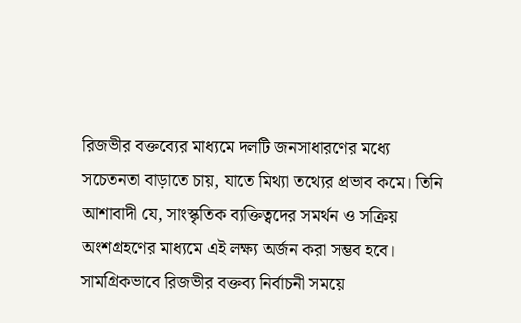রিজভীর বক্তব্যের মাধ্যমে দলটি জনসাধারণের মধ্যে সচেতনতা বাড়াতে চায়, যাতে মিথ্যা তথ্যের প্রভাব কমে। তিনি আশাবাদী যে, সাংস্কৃতিক ব্যক্তিত্বদের সমর্থন ও সক্রিয় অংশগ্রহণের মাধ্যমে এই লক্ষ্য অর্জন করা সম্ভব হবে।
সামগ্রিকভাবে রিজভীর বক্তব্য নির্বাচনী সময়ে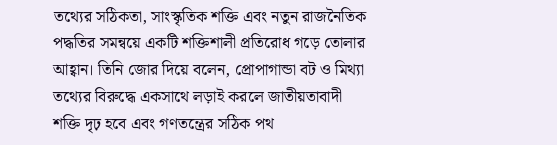তথ্যের সঠিকতা, সাংস্কৃতিক শক্তি এবং নতুন রাজনৈতিক পদ্ধতির সমন্বয়ে একটি শক্তিশালী প্রতিরোধ গড়ে তোলার আহ্বান। তিনি জোর দিয়ে বলেন, প্রোপাগান্ডা বট ও মিথ্যা তথ্যের বিরুদ্ধে একসাথে লড়াই করলে জাতীয়তাবাদী শক্তি দৃঢ় হবে এবং গণতন্ত্রের সঠিক পথ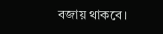বজায় থাকবে।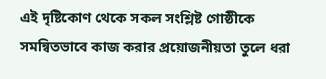এই দৃষ্টিকোণ থেকে সকল সংশ্লিষ্ট গোষ্ঠীকে সমন্বিতভাবে কাজ করার প্রয়োজনীয়তা তুলে ধরা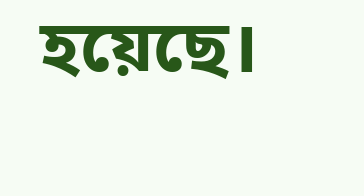হয়েছে।